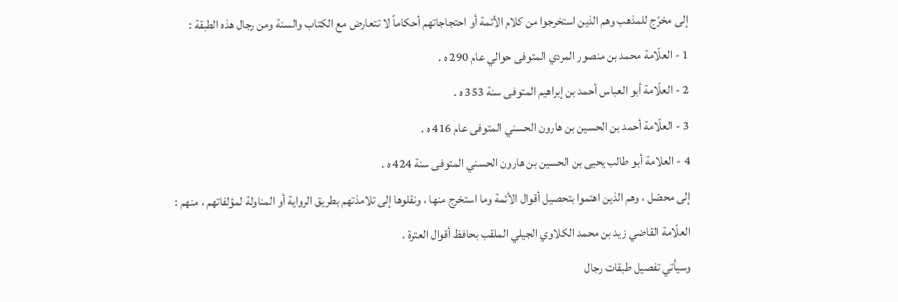إلى مخرّج للمذهب وهم الذين استخرجوا من كلام الأئمة أو احتجاجاتهم أحكاماً لا تتعارض مع الكتاب والسنة ومن رجال هذه الطبقة :
1 - العلّامة محمد بن منصور المردي المتوفى حوالي عام 290 ه .
2 - العلّامة أبو العباس أحمد بن إبراهيم المتوفى سنة 353 ه .
3 - العلّامة أحمد بن الحسين بن هارون الحسني المتوفى عام 416 ه .
4 - العلامة أبو طالب يحيى بن الحسين بن هارون الحسني المتوفى سنة 424 ه .
إلى محصّل ، وهم الذين اهتموا بتحصيل أقوال الأئمة وما استخرج منها ، ونقلوها إلى تلامذتهم بطريق الرواية أو المناولة لمؤلفاتهم ، منهم :
العلّامة القاضي زيد بن محمد الكلاوي الجيلي الملقب بحافظ أقوال العترة .
وسيأتي تفصيل طبقات رجال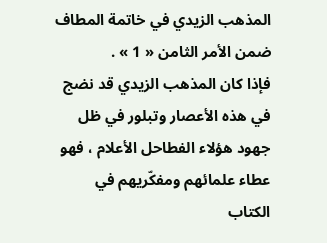المذهب الزيدي في خاتمة المطاف ضمن الأمر الثامن « 1 » .
فإذا كان المذهب الزيدي قد نضج في هذه الأعصار وتبلور في ظل جهود هؤلاء الفطاحل الأعلام ، فهو عطاء علمائهم ومفكّريهم في الكتاب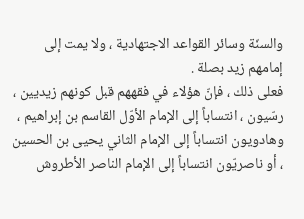والسنّة وسائر القواعد الاجتهادية ، ولا يمت إلى إمامهم زيد بصلة .
فعلى ذلك ، فإنّ هؤلاء في فقههم قبل كونهم زيديين ، رسّيون ، انتساباً إلى الإمام الأوّل القاسم بن إبراهيم ، وهادويون انتساباً إلى الإمام الثاني يحيى بن الحسين ، أو ناصريّون انتساباً إلى الإمام الناصر الأطروش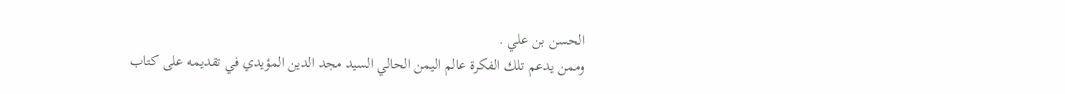الحسن بن علي .
وممن يدعم تلك الفكرة عالم اليمن الحالي السيد مجد الدين المؤيدي في تقديمه على كتاب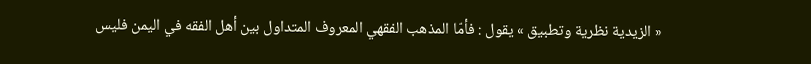« الزيدية نظرية وتطبيق » يقول : فأمّا المذهب الفقهي المعروف المتداول بين أهل الفقه في اليمن فليس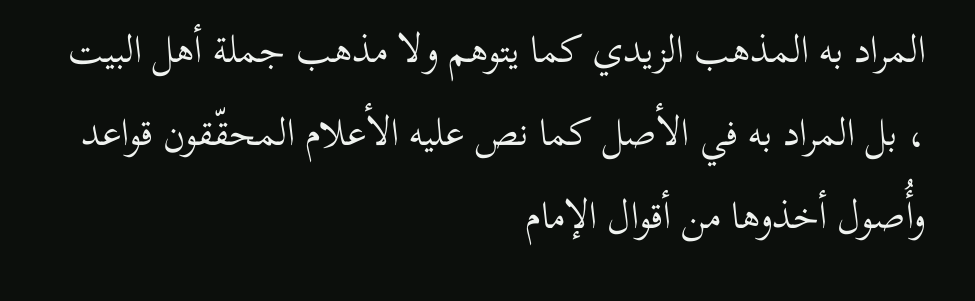المراد به المذهب الزيدي كما يتوهم ولا مذهب جملة أهل البيت ، بل المراد به في الأصل كما نص عليه الأعلام المحقّقون قواعد وأُصول أخذوها من أقوال الإمام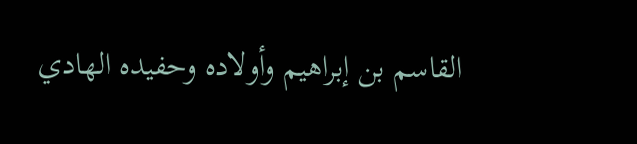القاسم بن إبراهيم وأولاده وحفيده الهادي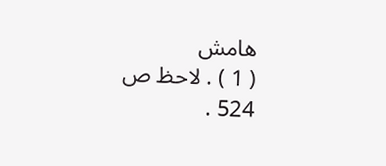هامش
( 1 ) . لاحظ ص 524 .